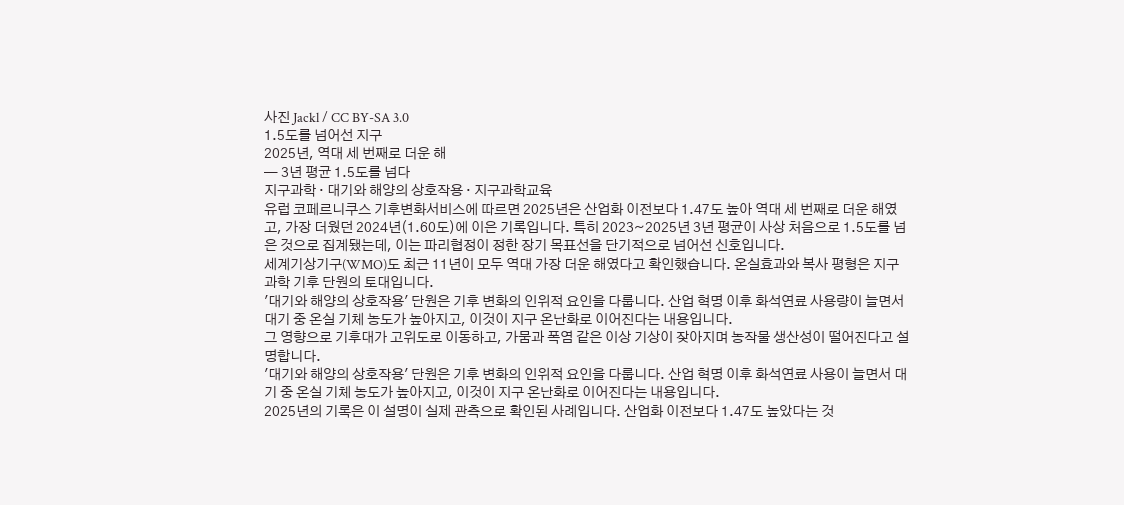사진 Jackl / CC BY-SA 3.0
1.5도를 넘어선 지구
2025년, 역대 세 번째로 더운 해
— 3년 평균 1.5도를 넘다
지구과학 · 대기와 해양의 상호작용 · 지구과학교육
유럽 코페르니쿠스 기후변화서비스에 따르면 2025년은 산업화 이전보다 1.47도 높아 역대 세 번째로 더운 해였고, 가장 더웠던 2024년(1.60도)에 이은 기록입니다. 특히 2023~2025년 3년 평균이 사상 처음으로 1.5도를 넘은 것으로 집계됐는데, 이는 파리협정이 정한 장기 목표선을 단기적으로 넘어선 신호입니다.
세계기상기구(WMO)도 최근 11년이 모두 역대 가장 더운 해였다고 확인했습니다. 온실효과와 복사 평형은 지구과학 기후 단원의 토대입니다.
'대기와 해양의 상호작용' 단원은 기후 변화의 인위적 요인을 다룹니다. 산업 혁명 이후 화석연료 사용량이 늘면서 대기 중 온실 기체 농도가 높아지고, 이것이 지구 온난화로 이어진다는 내용입니다.
그 영향으로 기후대가 고위도로 이동하고, 가뭄과 폭염 같은 이상 기상이 잦아지며 농작물 생산성이 떨어진다고 설명합니다.
'대기와 해양의 상호작용' 단원은 기후 변화의 인위적 요인을 다룹니다. 산업 혁명 이후 화석연료 사용이 늘면서 대기 중 온실 기체 농도가 높아지고, 이것이 지구 온난화로 이어진다는 내용입니다.
2025년의 기록은 이 설명이 실제 관측으로 확인된 사례입니다. 산업화 이전보다 1.47도 높았다는 것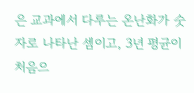은 교과에서 다루는 온난화가 숫자로 나타난 셈이고, 3년 평균이 처음으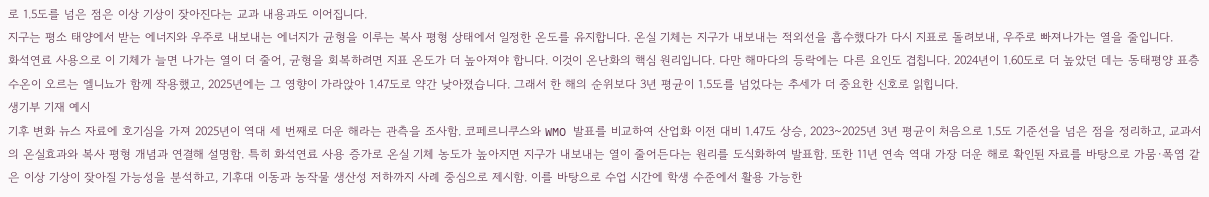로 1.5도를 넘은 점은 이상 기상이 잦아진다는 교과 내용과도 이어집니다.
지구는 평소 태양에서 받는 에너지와 우주로 내보내는 에너지가 균형을 이루는 복사 평형 상태에서 일정한 온도를 유지합니다. 온실 기체는 지구가 내보내는 적외선을 흡수했다가 다시 지표로 돌려보내, 우주로 빠져나가는 열을 줄입니다.
화석연료 사용으로 이 기체가 늘면 나가는 열이 더 줄어, 균형을 회복하려면 지표 온도가 더 높아져야 합니다. 이것이 온난화의 핵심 원리입니다. 다만 해마다의 등락에는 다른 요인도 겹칩니다. 2024년이 1.60도로 더 높았던 데는 동태평양 표층 수온이 오르는 엘니뇨가 함께 작용했고, 2025년에는 그 영향이 가라앉아 1.47도로 약간 낮아졌습니다. 그래서 한 해의 순위보다 3년 평균이 1.5도를 넘었다는 추세가 더 중요한 신호로 읽힙니다.
생기부 기재 예시
기후 변화 뉴스 자료에 호기심을 가져 2025년이 역대 세 번째로 더운 해라는 관측을 조사함. 코페르니쿠스와 WMO 발표를 비교하여 산업화 이전 대비 1.47도 상승, 2023~2025년 3년 평균이 처음으로 1.5도 기준선을 넘은 점을 정리하고, 교과서의 온실효과와 복사 평형 개념과 연결해 설명함. 특히 화석연료 사용 증가로 온실 기체 농도가 높아지면 지구가 내보내는 열이 줄어든다는 원리를 도식화하여 발표함. 또한 11년 연속 역대 가장 더운 해로 확인된 자료를 바탕으로 가뭄·폭염 같은 이상 기상이 잦아질 가능성을 분석하고, 기후대 이동과 농작물 생산성 저하까지 사례 중심으로 제시함. 이를 바탕으로 수업 시간에 학생 수준에서 활용 가능한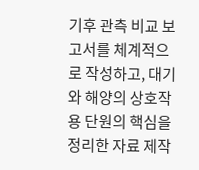기후 관측 비교 보고서를 체계적으로 작성하고, 대기와 해양의 상호작용 단원의 핵심을 정리한 자료 제작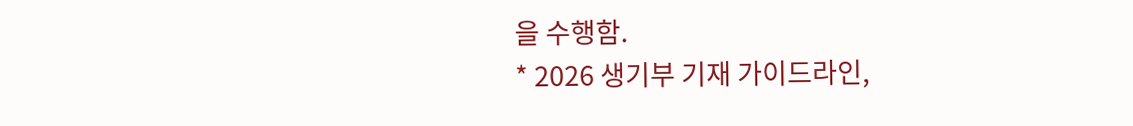을 수행함.
* 2026 생기부 기재 가이드라인,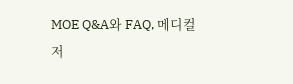MOE Q&A와 FAQ, 메디컬저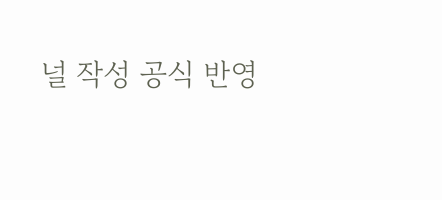널 작성 공식 반영